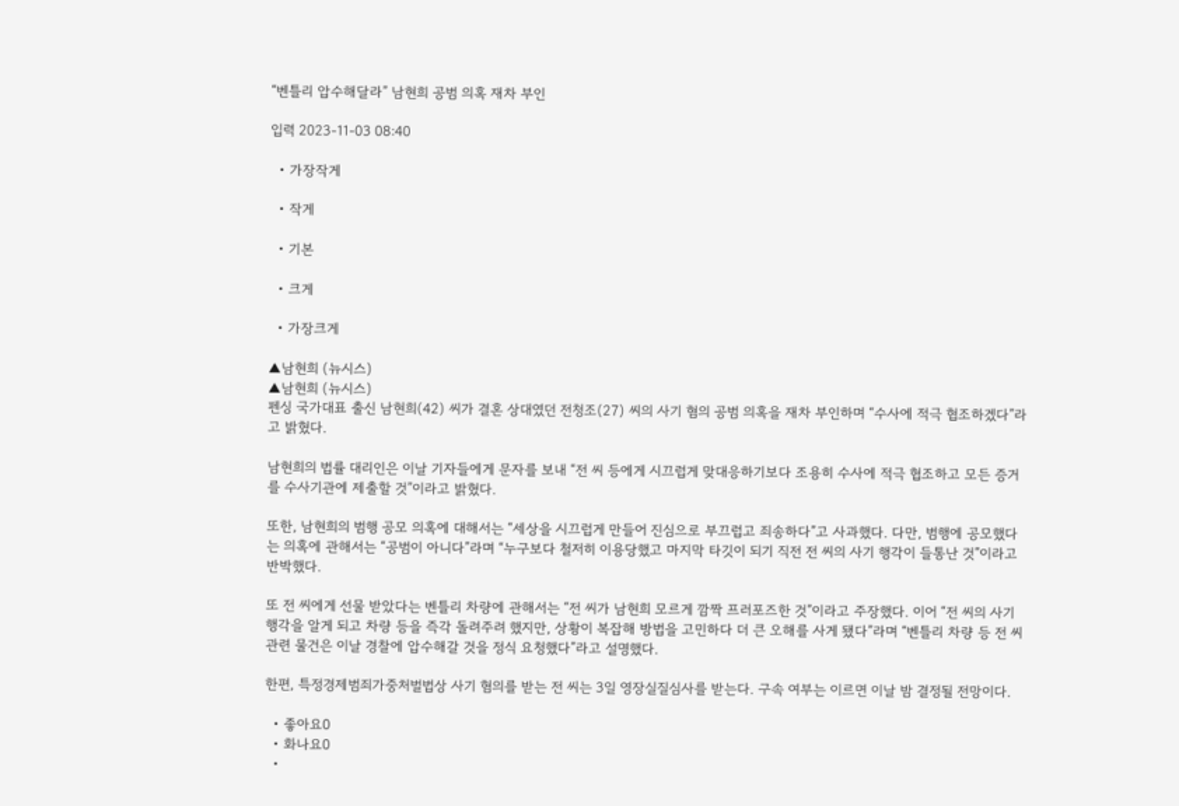“벤틀리 압수해달라” 남현희 공범 의혹 재차 부인

입력 2023-11-03 08:40

  • 가장작게

  • 작게

  • 기본

  • 크게

  • 가장크게

▲남현희 (뉴시스)
▲남현희 (뉴시스)
펜싱 국가대표 출신 남현희(42) 씨가 결혼 상대였던 전청조(27) 씨의 사기 혐의 공범 의혹을 재차 부인하며 “수사에 적극 협조하겠다”라고 밝혔다.

남현희의 법률 대리인은 이날 기자들에게 문자를 보내 “전 씨 등에게 시끄럽게 맞대응하기보다 조용히 수사에 적극 협조하고 모든 증거를 수사기관에 제출할 것”이라고 밝혔다.

또한, 남현희의 범행 공모 의혹에 대해서는 “세상을 시끄럽게 만들어 진심으로 부끄럽고 죄송하다”고 사과했다. 다만, 범행에 공모했다는 의혹에 관해서는 “공범이 아니다”라며 “누구보다 철저히 이용당했고 마지막 타깃이 되기 직전 전 씨의 사기 행각이 들통난 것”이라고 반박했다.

또 전 씨에게 선물 받았다는 벤틀리 차량에 관해서는 “전 씨가 남현희 모르게 깜짝 프러포즈한 것”이라고 주장했다. 이어 “전 씨의 사기 행각을 알게 되고 차량 등을 즉각 돌려주려 했지만, 상황이 복잡해 방법을 고민하다 더 큰 오해를 사게 됐다”라며 “벤틀리 차량 등 전 씨 관련 물건은 이날 경찰에 압수해갈 것을 정식 요청했다”라고 설명했다.

한편, 특정경제범죄가중처벌법상 사기 혐의를 받는 전 씨는 3일 영장실질심사를 받는다. 구속 여부는 이르면 이날 밤 결정될 전망이다.

  • 좋아요0
  • 화나요0
  •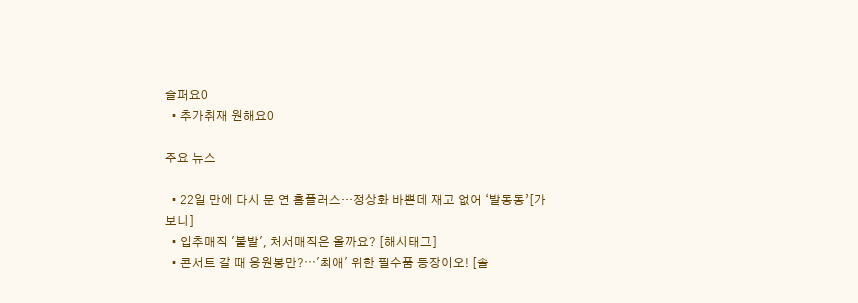슬퍼요0
  • 추가취재 원해요0

주요 뉴스

  • 22일 만에 다시 문 연 홈플러스…정상화 바쁜데 재고 없어 ‘발동동’[가보니]
  • 입추매직 '불발', 처서매직은 올까요? [해시태그]
  • 콘서트 갈 때 응원봉만?⋯'최애' 위한 필수품 등장이오! [솔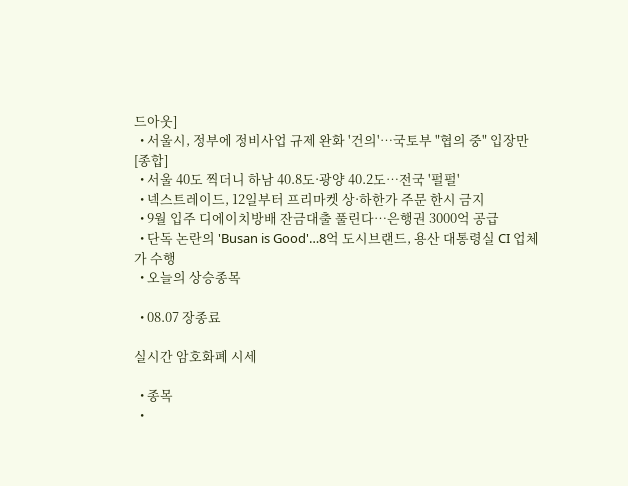드아웃]
  • 서울시, 정부에 정비사업 규제 완화 '건의'⋯국토부 "협의 중" 입장만 [종합]
  • 서울 40도 찍더니 하남 40.8도·광양 40.2도…전국 '펄펄'
  • 넥스트레이드, 12일부터 프리마켓 상·하한가 주문 한시 금지
  • 9월 입주 디에이치방배 잔금대출 풀린다…은행권 3000억 공급
  • 단독 논란의 'Busan is Good'…8억 도시브랜드, 용산 대통령실 CI 업체가 수행
  • 오늘의 상승종목

  • 08.07 장종료

실시간 암호화폐 시세

  • 종목
  •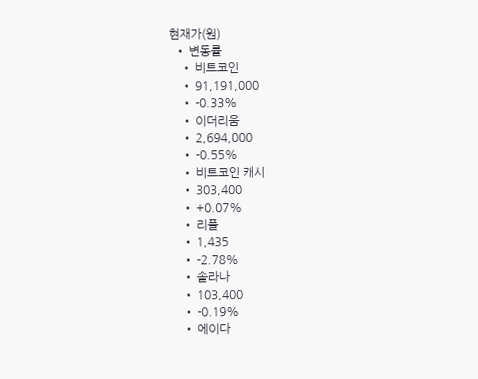현재가(원)
  • 변동률
    • 비트코인
    • 91,191,000
    • -0.33%
    • 이더리움
    • 2,694,000
    • -0.55%
    • 비트코인 캐시
    • 303,400
    • +0.07%
    • 리플
    • 1,435
    • -2.78%
    • 솔라나
    • 103,400
    • -0.19%
    • 에이다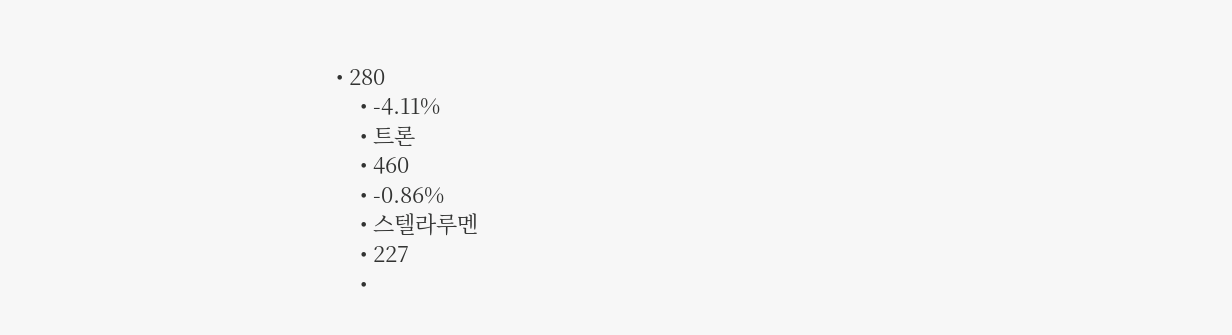• 280
    • -4.11%
    • 트론
    • 460
    • -0.86%
    • 스텔라루멘
    • 227
    •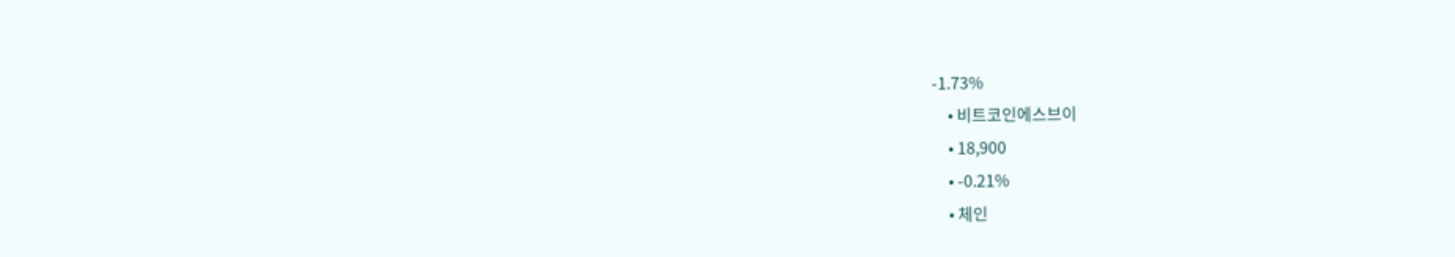-1.73%
    • 비트코인에스브이
    • 18,900
    • -0.21%
    • 체인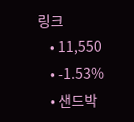링크
    • 11,550
    • -1.53%
    • 샌드박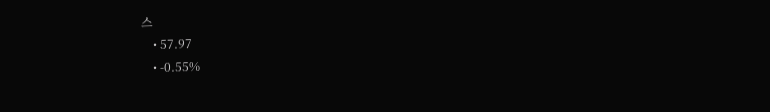스
    • 57.97
    • -0.55%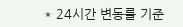* 24시간 변동률 기준